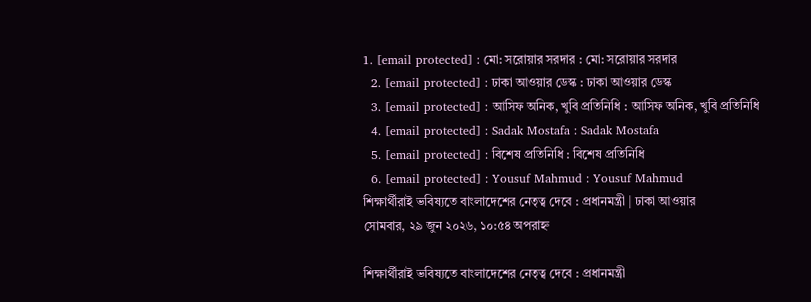1. [email protected] : মো: সরোয়ার সরদার : মো: সরোয়ার সরদার
  2. [email protected] : ঢাকা আওয়ার ডেস্ক : ঢাকা আওয়ার ডেস্ক
  3. [email protected] : আসিফ অনিক, খুবি প্রতিনিধি : আসিফ অনিক, খুবি প্রতিনিধি
  4. [email protected] : Sadak Mostafa : Sadak Mostafa
  5. [email protected] : বিশেষ প্রতিনিধি : বিশেষ প্রতিনিধি
  6. [email protected] : Yousuf Mahmud : Yousuf Mahmud
শিক্ষার্থীরাই ভবিষ্যতে বাংলাদেশের নেতৃত্ব দেবে : প্রধানমন্ত্রী | ঢাকা আওয়ার
সোমবার, ২৯ জুন ২০২৬, ১০:৫৪ অপরাহ্ন

শিক্ষার্থীরাই ভবিষ্যতে বাংলাদেশের নেতৃত্ব দেবে : প্রধানমন্ত্রী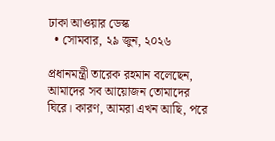ঢাকা আওয়ার ডেস্ক
  • সোমবার, ২৯ জুন, ২০২৬

প্রধানমন্ত্রী তারেক রহমান বলেছেন, আমাদের সব আয়োজন তোমাদের ঘিরে। কারণ, আমরা এখন আছি, পরে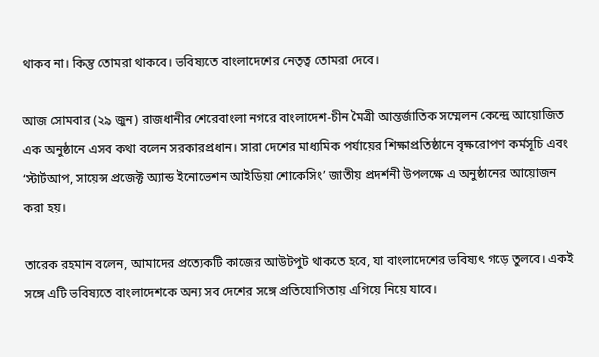থাকব না। কিন্তু তোমরা থাকবে। ভবিষ্যতে বাংলাদেশের নেতৃত্ব তোমরা দেবে।

আজ সোমবার (২৯ জুন) রাজধানীর শেরেবাংলা নগরে বাংলাদেশ-চীন মৈত্রী আন্তর্জাতিক সম্মেলন কেন্দ্রে আয়োজিত এক অনুষ্ঠানে এসব কথা বলেন সরকারপ্রধান। সারা দেশের মাধ্যমিক পর্যায়ের শিক্ষাপ্রতিষ্ঠানে বৃক্ষরোপণ কর্মসূচি এবং ‘স্টার্টআপ, সায়েন্স প্রজেক্ট অ্যান্ড ইনোভেশন আইডিয়া শোকেসিং’ জাতীয় প্রদর্শনী উপলক্ষে এ অনুষ্ঠানের আয়োজন করা হয়।

তারেক রহমান বলেন, আমাদের প্রত্যেকটি কাজের আউটপুট থাকতে হবে, যা বাংলাদেশের ভবিষ্যৎ গড়ে তুলবে। একই সঙ্গে এটি ভবিষ্যতে বাংলাদেশকে অন্য সব দেশের সঙ্গে প্রতিযোগিতায় এগিয়ে নিয়ে যাবে।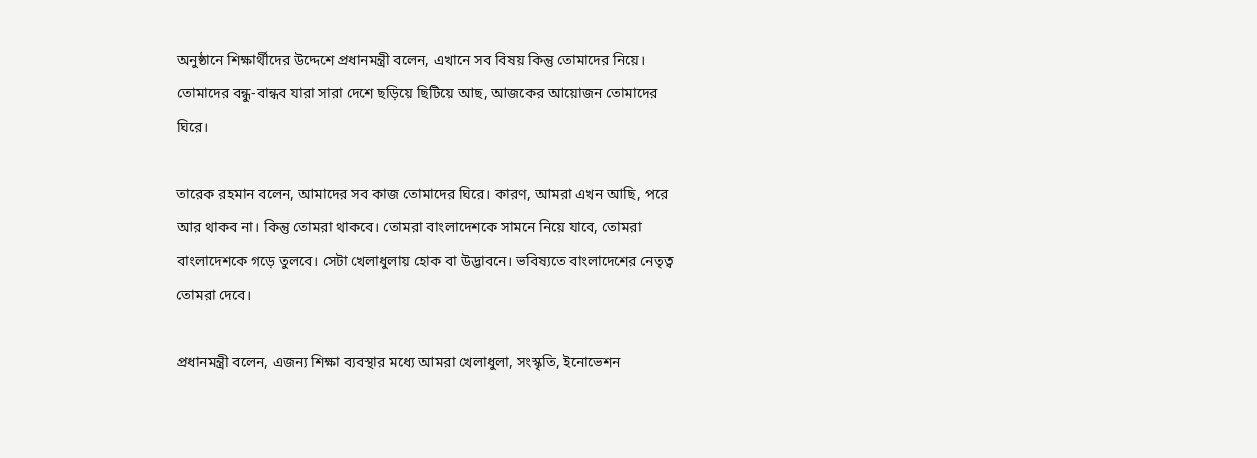অনুষ্ঠানে শিক্ষার্থীদের উদ্দেশে প্রধানমন্ত্রী বলেন, এখানে সব বিষয় কিন্তু তোমাদের নিয়ে। তোমাদের বন্ধু-বান্ধব যারা সারা দেশে ছড়িয়ে ছিটিয়ে আছ, আজকের আয়োজন তোমাদের ঘিরে।

তারেক রহমান বলেন, আমাদের সব কাজ তোমাদের ঘিরে। কারণ, আমরা এখন আছি, পরে আর থাকব না। কিন্তু তোমরা থাকবে। তোমরা বাংলাদেশকে সামনে নিয়ে যাবে, তোমরা বাংলাদেশকে গড়ে তুলবে। সেটা খেলাধুলায় হোক বা উদ্ভাবনে। ভবিষ্যতে বাংলাদেশের নেতৃত্ব তোমরা দেবে।

প্রধানমন্ত্রী বলেন, এজন্য শিক্ষা ব্যবস্থার মধ্যে আমরা খেলাধুলা, সংস্কৃতি, ইনোভেশন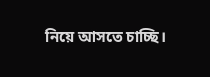নিয়ে আসতে চাচ্ছি।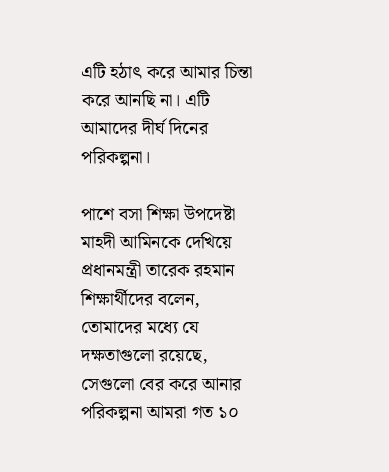এটি হঠাৎ করে আমার চিন্তা করে আনছি না। এটি আমাদের দীর্ঘ দিনের পরিকল্পনা।

পাশে বসা শিক্ষা উপদেষ্টা মাহদী আমিনকে দেখিয়ে প্রধানমন্ত্রী তারেক রহমান শিক্ষার্থীদের বলেন, তোমাদের মধ্যে যে দক্ষতাগুলো রয়েছে, সেগুলো বের করে আনার পরিকল্পনা আমরা গত ১০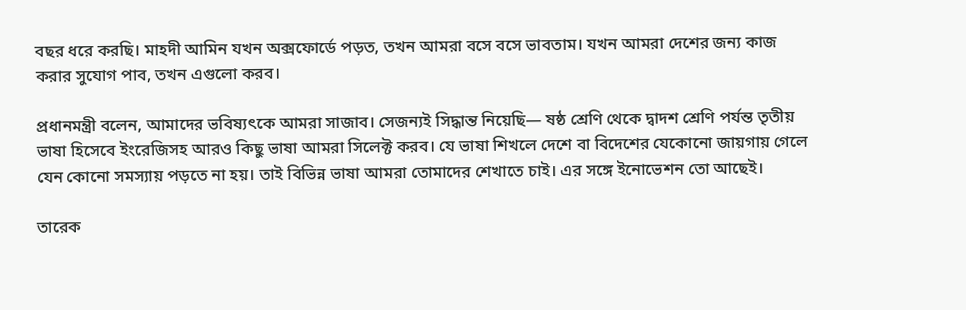বছর ধরে করছি। মাহদী আমিন যখন অক্সফোর্ডে পড়ত, তখন আমরা বসে বসে ভাবতাম। যখন আমরা দেশের জন্য কাজ করার সুযোগ পাব, তখন এগুলো করব।

প্রধানমন্ত্রী বলেন, আমাদের ভবিষ্যৎকে আমরা সাজাব। সেজন্যই সিদ্ধান্ত নিয়েছি— ষষ্ঠ শ্রেণি থেকে দ্বাদশ শ্রেণি পর্যন্ত তৃতীয় ভাষা হিসেবে ইংরেজিসহ আরও কিছু ভাষা আমরা সিলেক্ট করব। যে ভাষা শিখলে দেশে বা বিদেশের যেকোনো জায়গায় গেলে যেন কোনো সমস্যায় পড়তে না হয়। তাই বিভিন্ন ভাষা আমরা তোমাদের শেখাতে চাই। এর সঙ্গে ইনোভেশন তো আছেই।

তারেক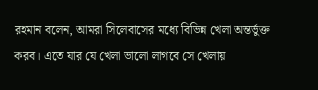রহমান বলেন, আমরা সিলেবাসের মধ্যে বিভিন্ন খেলা অন্তর্ভুক্ত করব। এতে যার যে খেলা ভালো লাগবে সে খেলায়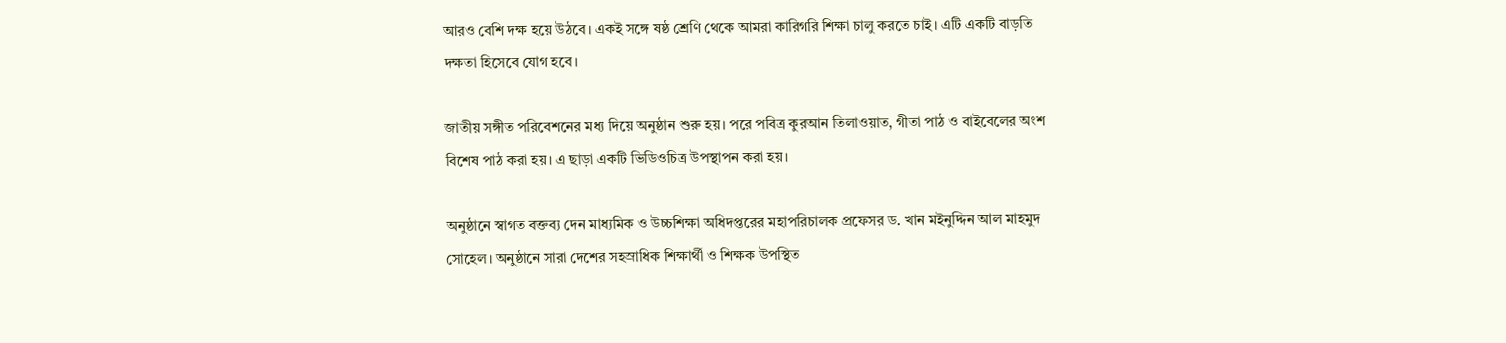আরও বেশি দক্ষ হয়ে উঠবে। একই সঙ্গে ষষ্ঠ শ্রেণি থেকে আমরা কারিগরি শিক্ষা চালু করতে চাই। এটি একটি বাড়তি দক্ষতা হিসেবে যোগ হবে।

জাতীয় সঙ্গীত পরিবেশনের মধ্য দিয়ে অনুষ্ঠান শুরু হয়। পরে পবিত্র কুরআন তিলাওয়াত, গীতা পাঠ ও বাইবেলের অংশ বিশেষ পাঠ করা হয়। এ ছাড়া একটি ভিডিওচিত্র উপস্থাপন করা হয়।

অনুষ্ঠানে স্বাগত বক্তব্য দেন মাধ্যমিক ও উচ্চশিক্ষা অধিদপ্তরের মহাপরিচালক প্রফেসর ড. খান মইনুদ্দিন আল মাহমুদ সোহেল। অনুষ্ঠানে সারা দেশের সহস্রাধিক শিক্ষার্থী ও শিক্ষক উপস্থিত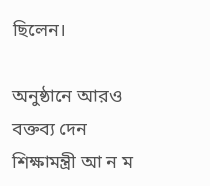ছিলেন।

অনুষ্ঠানে আরও বক্তব্য দেন শিক্ষামন্ত্রী আ ন ম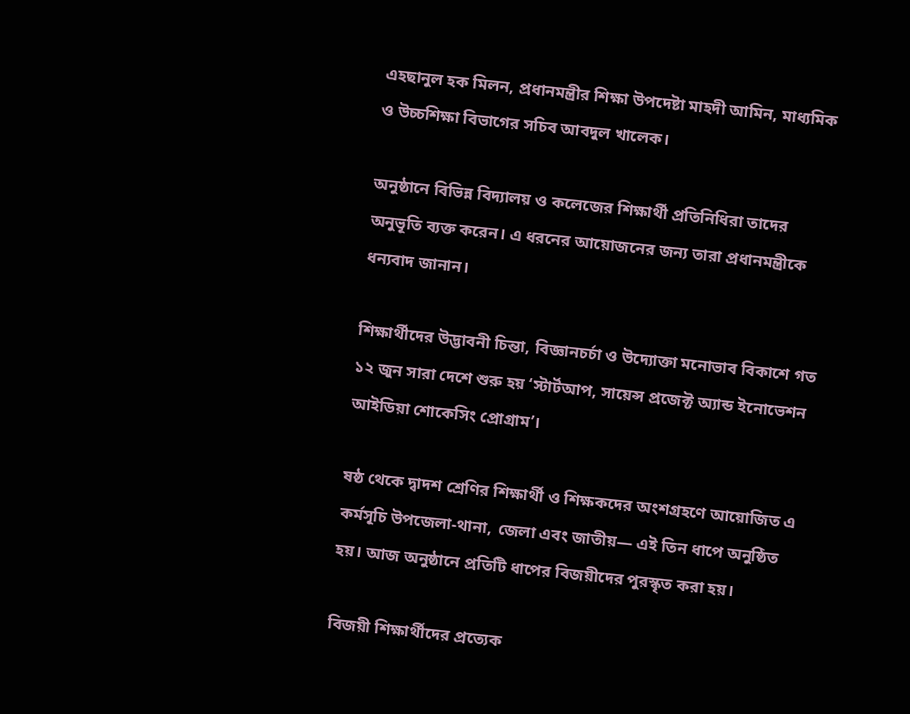এহছানুল হক মিলন, প্রধানমন্ত্রীর শিক্ষা উপদেষ্টা মাহদী আমিন, মাধ্যমিক ও উচ্চশিক্ষা বিভাগের সচিব আবদুল খালেক।

অনুষ্ঠানে বিভিন্ন বিদ্যালয় ও কলেজের শিক্ষার্থী প্রতিনিধিরা তাদের অনুভূতি ব্যক্ত করেন। এ ধরনের আয়োজনের জন্য তারা প্রধানমন্ত্রীকে ধন্যবাদ জানান।

শিক্ষার্থীদের উদ্ভাবনী চিন্তা, বিজ্ঞানচর্চা ও উদ্যোক্তা মনোভাব বিকাশে গত ১২ জুন সারা দেশে শুরু হয় ‘স্টার্টআপ, সায়েন্স প্রজেক্ট অ্যান্ড ইনোভেশন আইডিয়া শোকেসিং প্রোগ্রাম’।

ষষ্ঠ থেকে দ্বাদশ শ্রেণির শিক্ষার্থী ও শিক্ষকদের অংশগ্রহণে আয়োজিত এ কর্মসূচি উপজেলা-থানা, জেলা এবং জাতীয়— এই তিন ধাপে অনুষ্ঠিত হয়। আজ অনুষ্ঠানে প্রতিটি ধাপের বিজয়ীদের পুরস্কৃত করা হয়।

বিজয়ী শিক্ষার্থীদের প্রত্যেক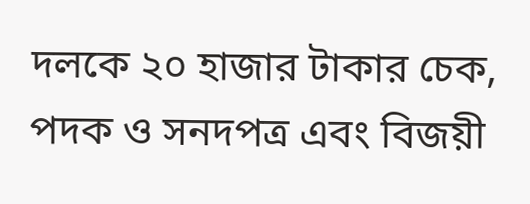দলকে ২০ হাজার টাকার চেক, পদক ও সনদপত্র এবং বিজয়ী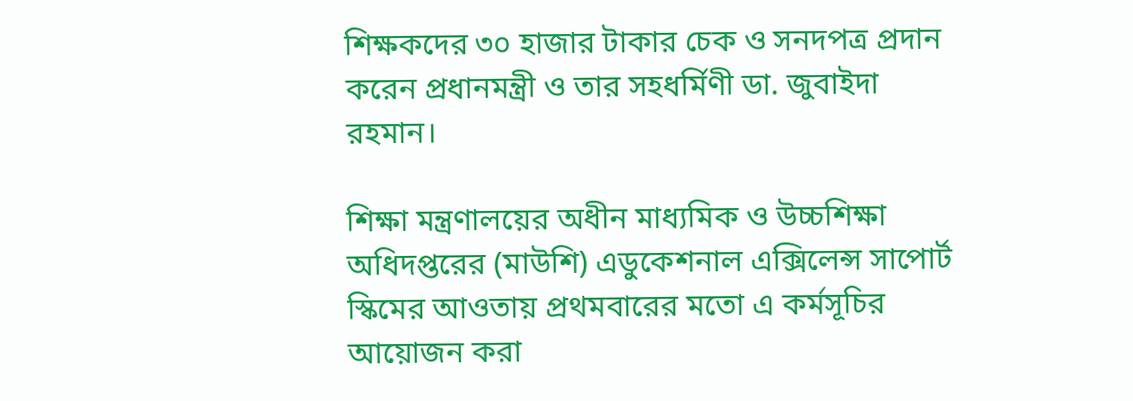শিক্ষকদের ৩০ হাজার টাকার চেক ও সনদপত্র প্রদান করেন প্রধানমন্ত্রী ও তার সহধর্মিণী ডা. জুবাইদা রহমান।

শিক্ষা মন্ত্রণালয়ের অধীন মাধ্যমিক ও উচ্চশিক্ষা অধিদপ্তরের (মাউশি) এডুকেশনাল এক্সিলেন্স সাপোর্ট স্কিমের আওতায় প্রথমবারের মতো এ কর্মসূচির আয়োজন করা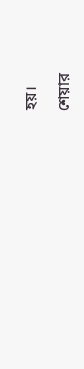হয়।

শেয়ার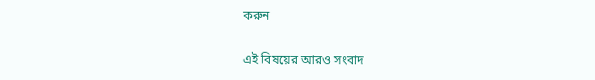করুন

এই বিষয়ের আরও সংবাদ